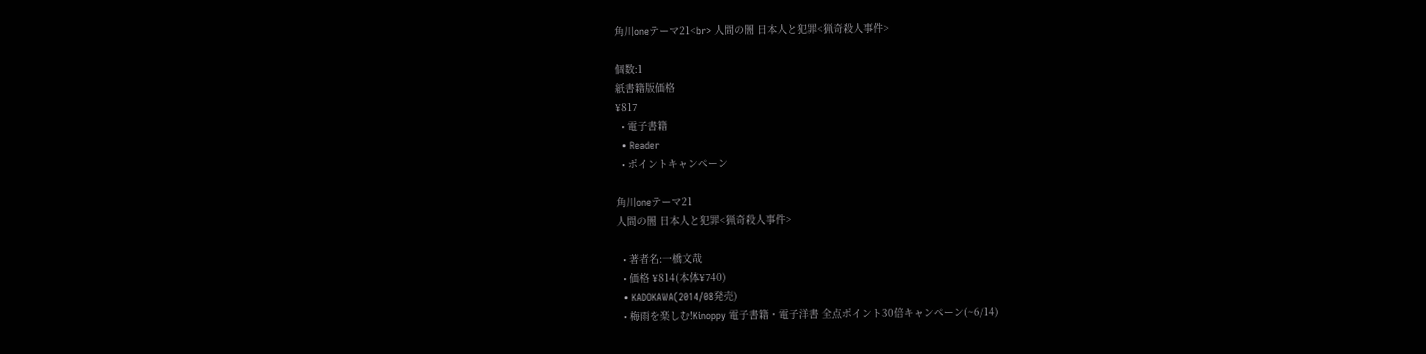角川oneテーマ21<br> 人間の闇 日本人と犯罪<猟奇殺人事件>

個数:1
紙書籍版価格
¥817
  • 電子書籍
  • Reader
  • ポイントキャンペーン

角川oneテーマ21
人間の闇 日本人と犯罪<猟奇殺人事件>

  • 著者名:一橋文哉
  • 価格 ¥814(本体¥740)
  • KADOKAWA(2014/08発売)
  • 梅雨を楽しむ!Kinoppy 電子書籍・電子洋書 全点ポイント30倍キャンペーン(~6/14)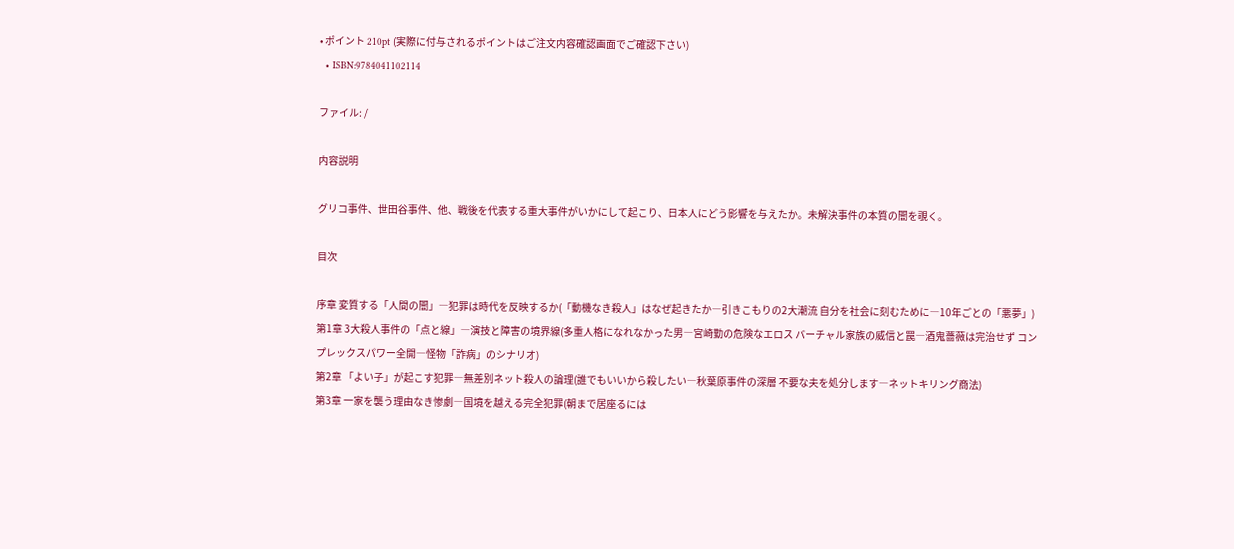• ポイント 210pt (実際に付与されるポイントはご注文内容確認画面でご確認下さい)
  • ISBN:9784041102114

ファイル: /

内容説明

グリコ事件、世田谷事件、他、戦後を代表する重大事件がいかにして起こり、日本人にどう影響を与えたか。未解決事件の本質の闇を覗く。

目次

序章 変質する「人間の闇」―犯罪は時代を反映するか(「動機なき殺人」はなぜ起きたか―引きこもりの2大潮流 自分を社会に刻むために―10年ごとの「悪夢」)
第1章 3大殺人事件の「点と線」―演技と障害の境界線(多重人格になれなかった男―宮崎勤の危険なエロス バーチャル家族の威信と罠―酒鬼薔薇は完治せず コンプレックスパワー全開―怪物「詐病」のシナリオ)
第2章 「よい子」が起こす犯罪―無差別ネット殺人の論理(誰でもいいから殺したい―秋葉原事件の深層 不要な夫を処分します―ネットキリング商法)
第3章 一家を襲う理由なき惨劇―国境を越える完全犯罪(朝まで居座るには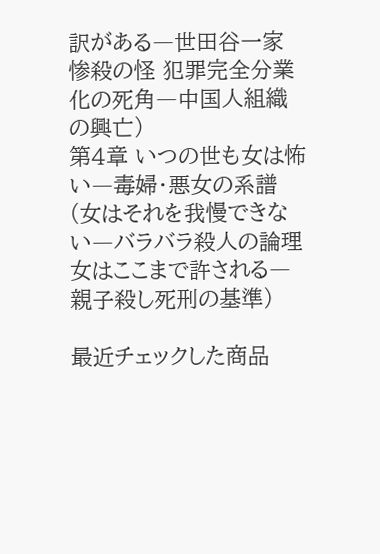訳がある―世田谷一家惨殺の怪 犯罪完全分業化の死角―中国人組織の興亡)
第4章 いつの世も女は怖い―毒婦・悪女の系譜(女はそれを我慢できない―バラバラ殺人の論理 女はここまで許される―親子殺し死刑の基準)

最近チェックした商品